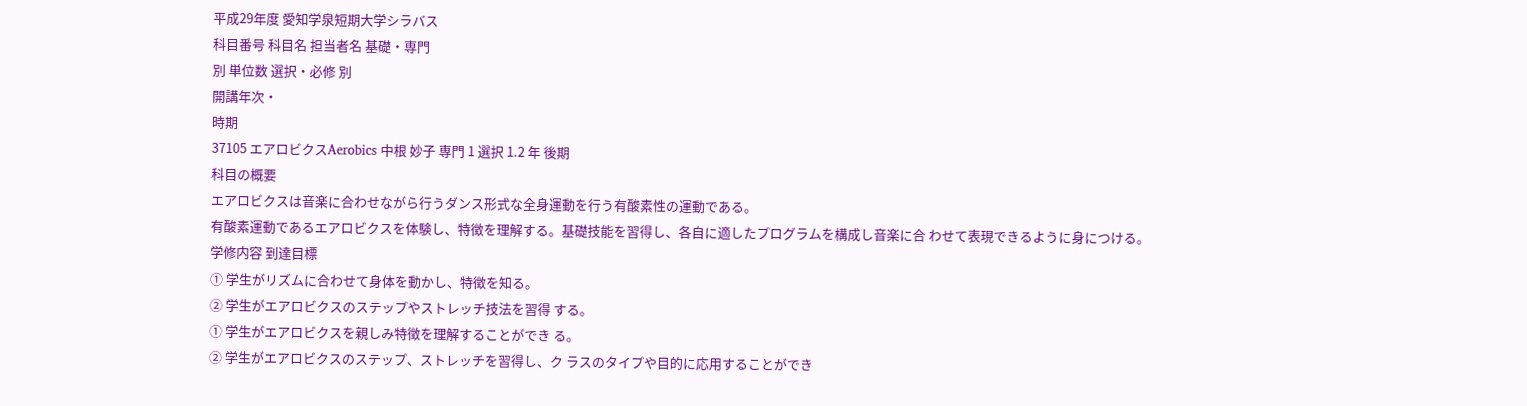平成29年度 愛知学泉短期大学シラバス
科目番号 科目名 担当者名 基礎・専門
別 単位数 選択・必修 別
開講年次・
時期
37105 エアロビクスAerobics 中根 妙子 専門 1 選択 1.2 年 後期
科目の概要
エアロビクスは音楽に合わせながら行うダンス形式な全身運動を行う有酸素性の運動である。
有酸素運動であるエアロビクスを体験し、特徴を理解する。基礎技能を習得し、各自に適したプログラムを構成し音楽に合 わせて表現できるように身につける。
学修内容 到達目標
① 学生がリズムに合わせて身体を動かし、特徴を知る。
② 学生がエアロビクスのステップやストレッチ技法を習得 する。
① 学生がエアロビクスを親しみ特徴を理解することができ る。
② 学生がエアロビクスのステップ、ストレッチを習得し、ク ラスのタイプや目的に応用することができ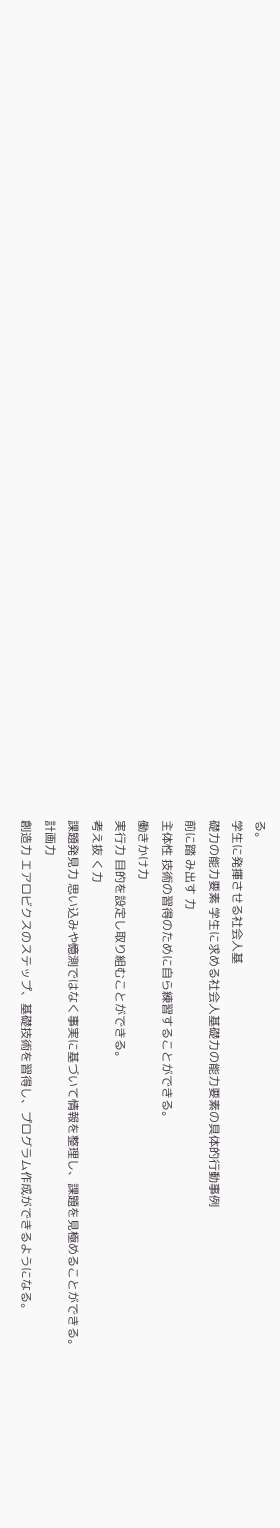る。
学生に発揮させる社会人基
礎力の能力要素 学生に求める社会人基礎力の能力要素の具体的行動事例
前に踏 み出す 力
主体性 技術の習得のために自ら練習することができる。
働きかけ力
実行力 目的を設定し取り組むことができる。
考え抜 く力
課題発見力 思い込みや憶測ではなく事実に基づいて情報を整理し、課題を見極めることができる。
計画力
創造力 エアロビクスのステップ、基礎技術を習得し、プログラム作成ができるようになる。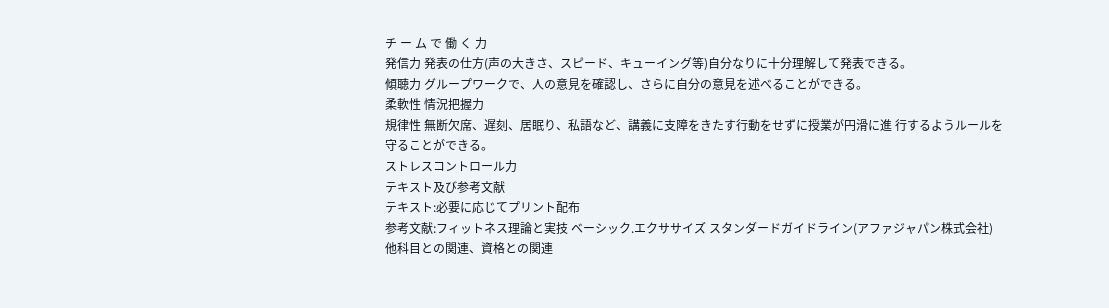チ ー ム で 働 く 力
発信力 発表の仕方(声の大きさ、スピード、キューイング等)自分なりに十分理解して発表できる。
傾聴力 グループワークで、人の意見を確認し、さらに自分の意見を述べることができる。
柔軟性 情況把握力
規律性 無断欠席、遅刻、居眠り、私語など、講義に支障をきたす行動をせずに授業が円滑に進 行するようルールを守ることができる。
ストレスコントロール力
テキスト及び参考文献
テキスト:必要に応じてプリント配布
参考文献:フィットネス理論と実技 ベーシック.エクササイズ スタンダードガイドライン(アファジャパン株式会社)
他科目との関連、資格との関連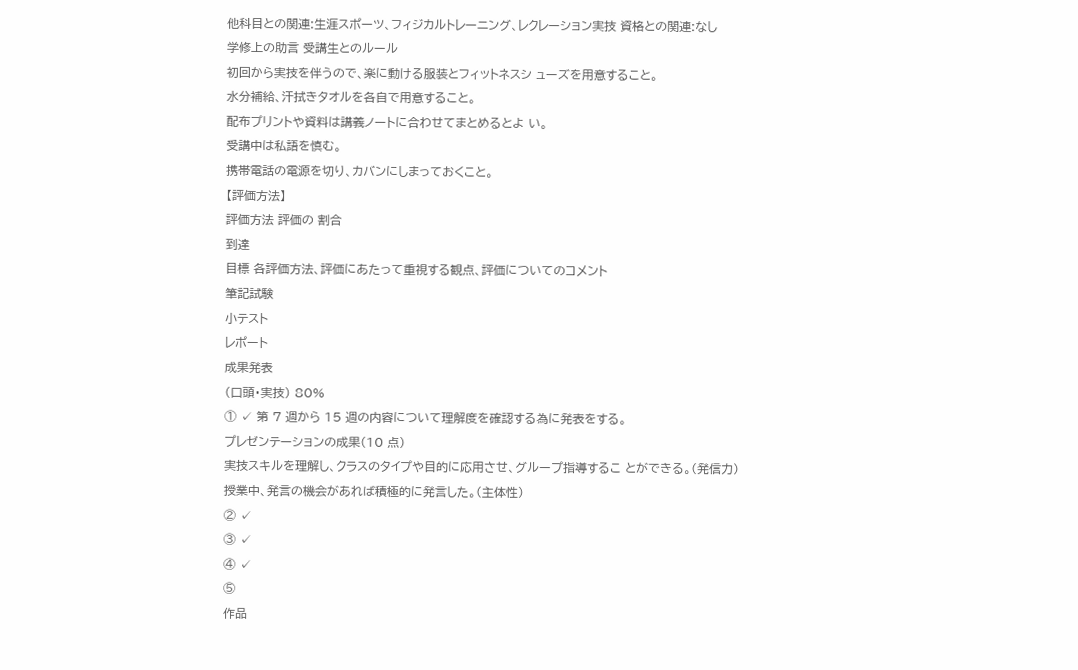他科目との関連:生涯スポーツ、フィジカルトレーニング、レクレーション実技 資格との関連:なし
学修上の助言 受講生とのルール
初回から実技を伴うので、楽に動ける服装とフィットネスシ ューズを用意すること。
水分補給、汗拭きタオルを各自で用意すること。
配布プリントや資料は講義ノートに合わせてまとめるとよ い。
受講中は私語を慎む。
携帯電話の電源を切り、カバンにしまっておくこと。
【評価方法】
評価方法 評価の 割合
到達
目標 各評価方法、評価にあたって重視する観点、評価についてのコメント
筆記試験
小テスト
レポート
成果発表
(口頭・実技) 80%
① ✓ 第 7 週から 15 週の内容について理解度を確認する為に発表をする。
プレゼンテーションの成果(10 点)
実技スキルを理解し、クラスのタイプや目的に応用させ、グループ指導するこ とができる。(発信力)
授業中、発言の機会があれば積極的に発言した。(主体性)
② ✓
③ ✓
④ ✓
⑤
作品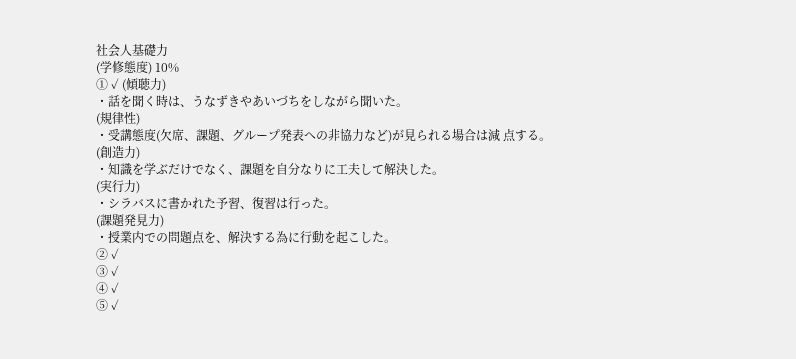社会人基礎力
(学修態度) 10%
① ✓ (傾聴力)
・話を聞く時は、うなずきやあいづちをしながら聞いた。
(規律性)
・受講態度(欠席、課題、グループ発表への非協力など)が見られる場合は減 点する。
(創造力)
・知識を学ぶだけでなく、課題を自分なりに工夫して解決した。
(実行力)
・シラバスに書かれた予習、復習は行った。
(課題発見力)
・授業内での問題点を、解決する為に行動を起こした。
② ✓
③ ✓
④ ✓
⑤ ✓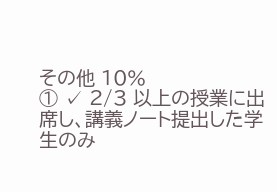その他 10%
① ✓ 2/3 以上の授業に出席し、講義ノート提出した学生のみ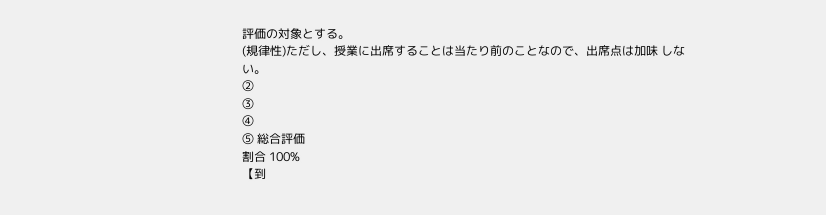評価の対象とする。
(規律性)ただし、授業に出席することは当たり前のことなので、出席点は加味 しない。
②
③
④
⑤ 総合評価
割合 100%
【到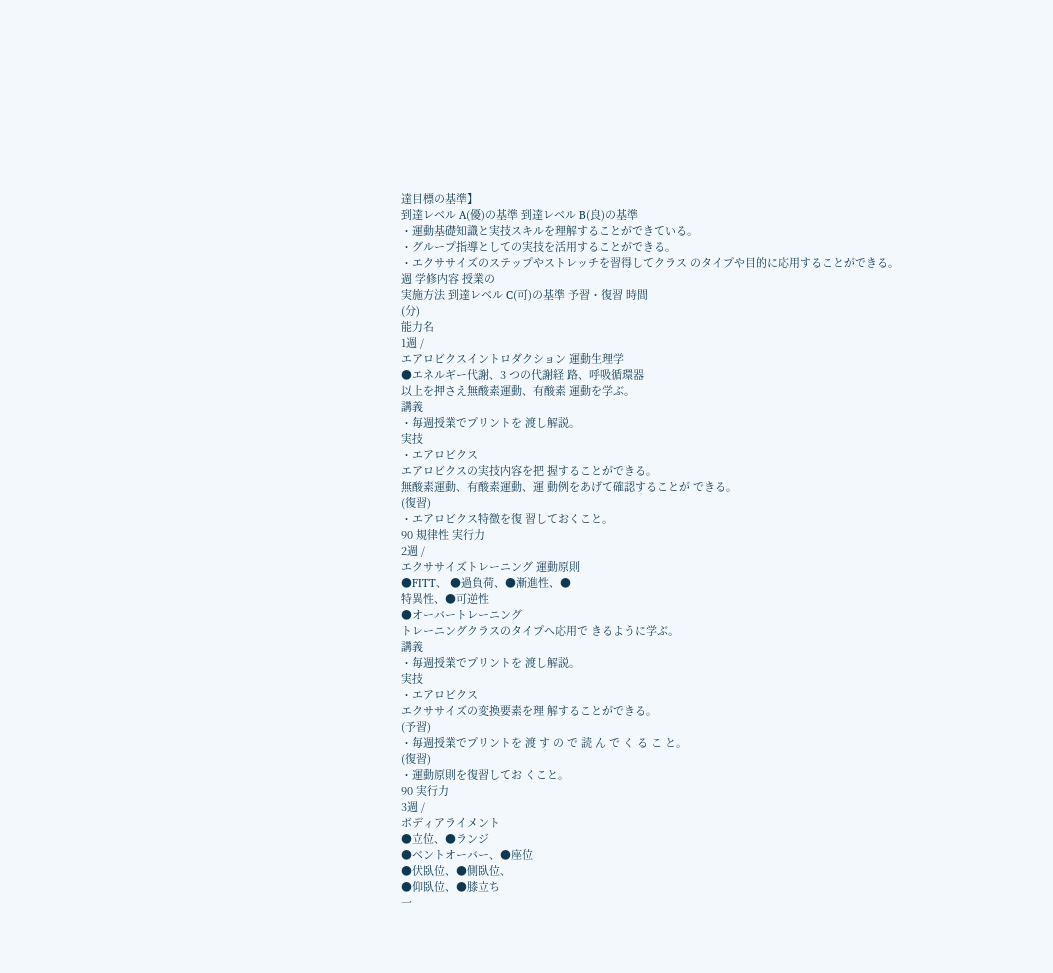達目標の基準】
到達レベル A(優)の基準 到達レベル B(良)の基準
・運動基礎知識と実技スキルを理解することができている。
・グループ指導としての実技を活用することができる。
・エクササイズのステップやストレッチを習得してクラス のタイプや目的に応用することができる。
週 学修内容 授業の
実施方法 到達レベル C(可)の基準 予習・復習 時間
(分)
能力名
1週 /
エアロビクスイントロダクション 運動生理学
●エネルギー代謝、3 つの代謝経 路、呼吸循環器
以上を押さえ無酸素運動、有酸素 運動を学ぶ。
講義
・毎週授業でプリントを 渡し解説。
実技
・エアロビクス
エアロビクスの実技内容を把 握することができる。
無酸素運動、有酸素運動、運 動例をあげて確認することが できる。
(復習)
・エアロビクス特徴を復 習しておくこと。
90 規律性 実行力
2週 /
エクササイズトレーニング 運動原則
●FITT、 ●過負荷、●漸進性、●
特異性、●可逆性
●オーバートレーニング
トレーニングクラスのタイプへ応用で きるように学ぶ。
講義
・毎週授業でプリントを 渡し解説。
実技
・エアロビクス
エクササイズの変換要素を理 解することができる。
(予習)
・毎週授業でプリントを 渡 す の で 読 ん で く る こ と。
(復習)
・運動原則を復習してお くこと。
90 実行力
3週 /
ボディアライメント
●立位、●ランジ
●ベントオーバー、●座位
●伏臥位、●側臥位、
●仰臥位、●膝立ち
一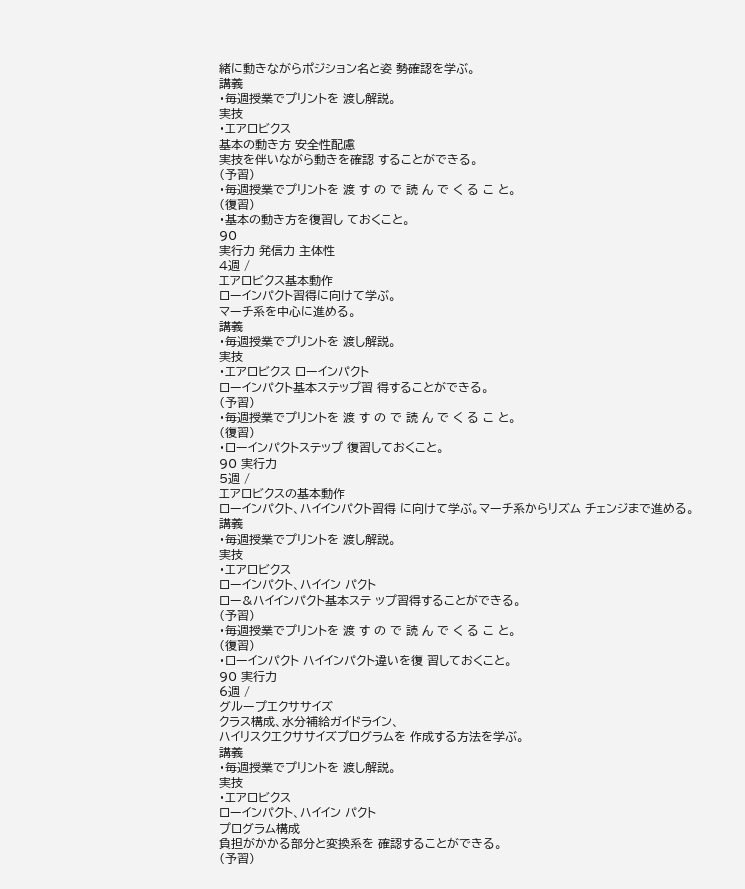緒に動きながらポジション名と姿 勢確認を学ぶ。
講義
・毎週授業でプリントを 渡し解説。
実技
・エアロビクス
基本の動き方 安全性配慮
実技を伴いながら動きを確認 することができる。
(予習)
・毎週授業でプリントを 渡 す の で 読 ん で く る こ と。
(復習)
・基本の動き方を復習し ておくこと。
90
実行力 発信力 主体性
4週 /
エアロビクス基本動作
ローインパクト習得に向けて学ぶ。
マーチ系を中心に進める。
講義
・毎週授業でプリントを 渡し解説。
実技
・エアロビクス ローインパクト
ローインパクト基本ステップ習 得することができる。
(予習)
・毎週授業でプリントを 渡 す の で 読 ん で く る こ と。
(復習)
・ローインパクトステップ 復習しておくこと。
90 実行力
5週 /
エアロビクスの基本動作
ローインパクト、ハイインパクト習得 に向けて学ぶ。マーチ系からリズム チェンジまで進める。
講義
・毎週授業でプリントを 渡し解説。
実技
・エアロビクス
ローインパクト、ハイイン パクト
ロー&ハイインパクト基本ステ ップ習得することができる。
(予習)
・毎週授業でプリントを 渡 す の で 読 ん で く る こ と。
(復習)
・ローインパクト ハイインパクト違いを復 習しておくこと。
90 実行力
6週 /
グループエクササイズ
クラス構成、水分補給ガイドライン、
ハイリスクエクササイズプログラムを 作成する方法を学ぶ。
講義
・毎週授業でプリントを 渡し解説。
実技
・エアロビクス
ローインパクト、ハイイン パクト
プログラム構成
負担がかかる部分と変換系を 確認することができる。
(予習)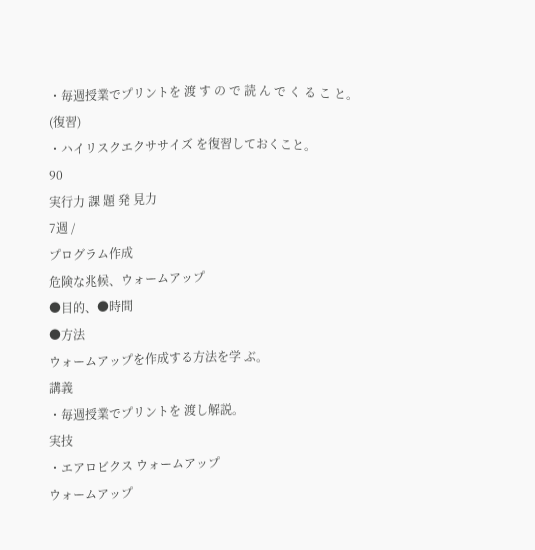・毎週授業でプリントを 渡 す の で 読 ん で く る こ と。
(復習)
・ハイリスクエクササイズ を復習しておくこと。
90
実行力 課 題 発 見力
7週 /
プログラム作成
危険な兆候、ウォームアップ
●目的、●時間
●方法
ウォームアップを作成する方法を学 ぶ。
講義
・毎週授業でプリントを 渡し解説。
実技
・エアロビクス ウォームアップ
ウォームアップ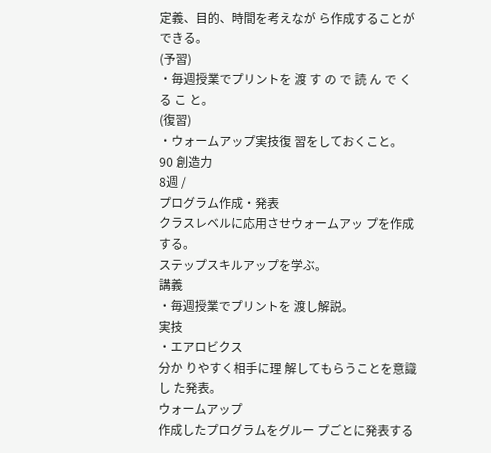定義、目的、時間を考えなが ら作成することができる。
(予習)
・毎週授業でプリントを 渡 す の で 読 ん で く る こ と。
(復習)
・ウォームアップ実技復 習をしておくこと。
90 創造力
8週 /
プログラム作成・発表
クラスレベルに応用させウォームアッ プを作成する。
ステップスキルアップを学ぶ。
講義
・毎週授業でプリントを 渡し解説。
実技
・エアロビクス
分か りやすく相手に理 解してもらうことを意識し た発表。
ウォームアップ
作成したプログラムをグルー プごとに発表する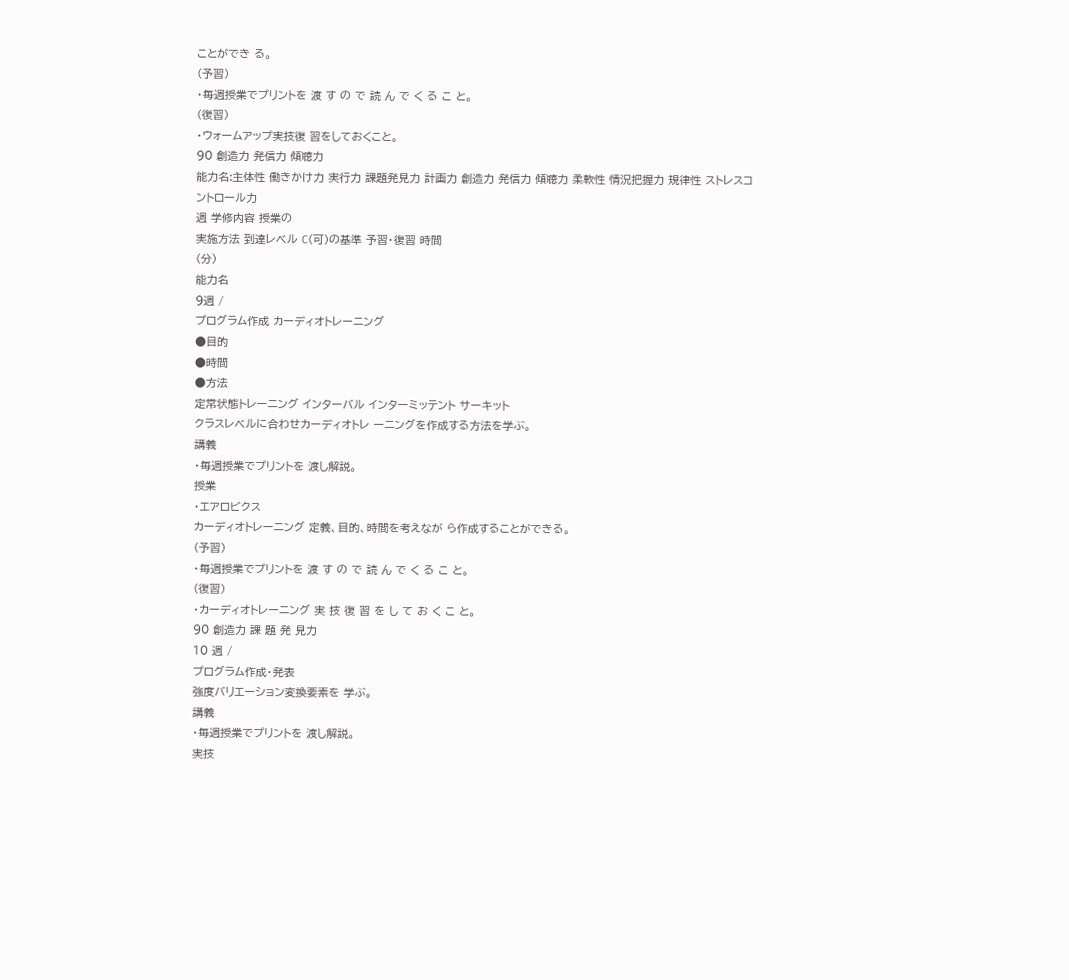ことができ る。
(予習)
・毎週授業でプリントを 渡 す の で 読 ん で く る こ と。
(復習)
・ウォームアップ実技復 習をしておくこと。
90 創造力 発信力 傾聴力
能力名:主体性 働きかけ力 実行力 課題発見力 計画力 創造力 発信力 傾聴力 柔軟性 情況把握力 規律性 ストレスコントロール力
週 学修内容 授業の
実施方法 到達レベル C(可)の基準 予習・復習 時間
(分)
能力名
9週 /
プログラム作成 カーディオトレーニング
●目的
●時間
●方法
定常状態トレーニング インターバル インターミッテント サーキット
クラスレベルに合わせカーディオトレ ーニングを作成する方法を学ぶ。
講義
・毎週授業でプリントを 渡し解説。
授業
・エアロビクス
カーディオトレーニング 定義、目的、時間を考えなが ら作成することができる。
(予習)
・毎週授業でプリントを 渡 す の で 読 ん で く る こ と。
(復習)
・カーディオトレーニング 実 技 復 習 を し て お く こ と。
90 創造力 課 題 発 見力
10 週 /
プログラム作成・発表
強度バリエーション変換要素を 学ぶ。
講義
・毎週授業でプリントを 渡し解説。
実技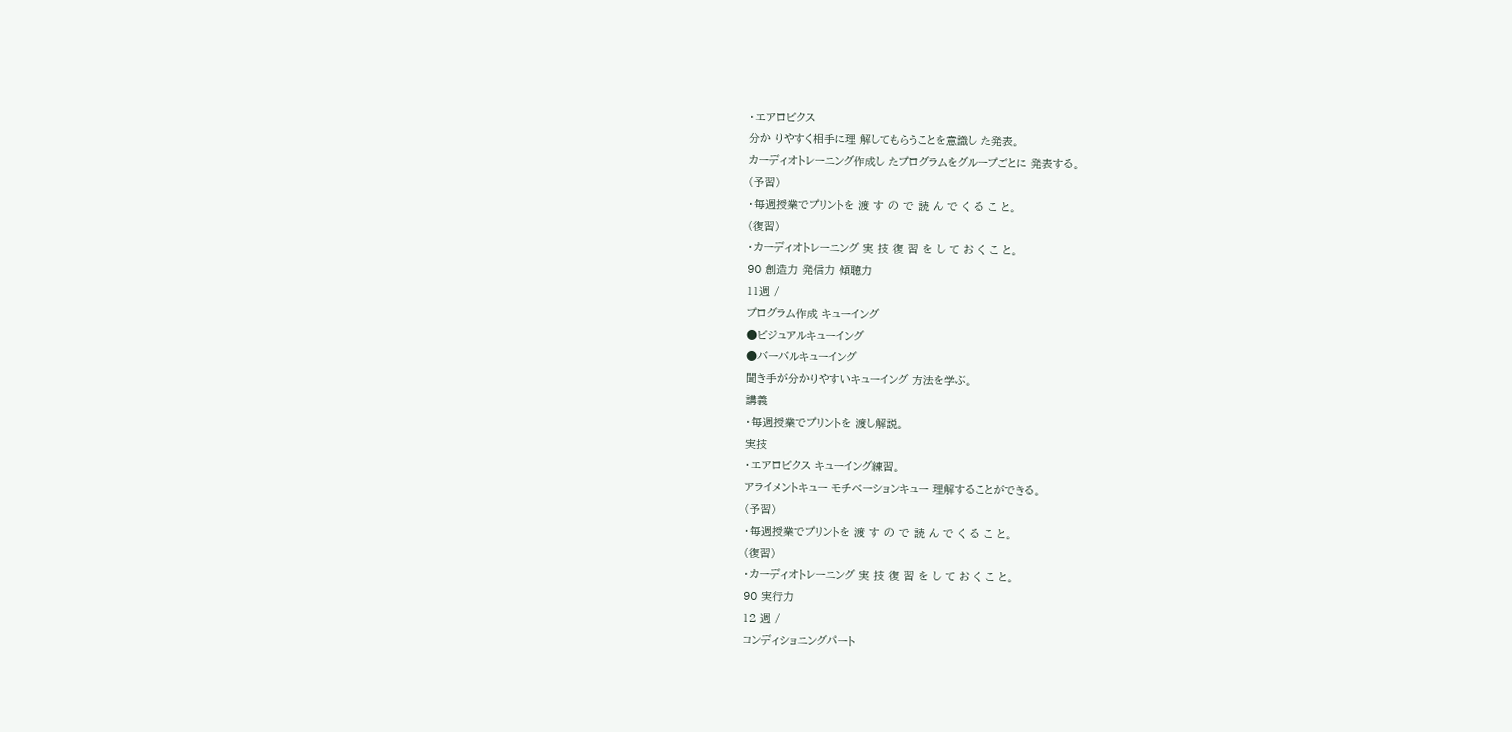・エアロビクス
分か りやすく相手に理 解してもらうことを意識し た発表。
カーディオトレーニング作成し たプログラムをグループごとに 発表する。
(予習)
・毎週授業でプリントを 渡 す の で 読 ん で く る こ と。
(復習)
・カーディオトレーニング 実 技 復 習 を し て お く こ と。
90 創造力 発信力 傾聴力
11週 /
プログラム作成 キューイング
●ビジュアルキューイング
●バーバルキューイング
聞き手が分かりやすいキューイング 方法を学ぶ。
講義
・毎週授業でプリントを 渡し解説。
実技
・エアロビクス キューイング練習。
アライメントキュー モチベーションキュー 理解することができる。
(予習)
・毎週授業でプリントを 渡 す の で 読 ん で く る こ と。
(復習)
・カーディオトレーニング 実 技 復 習 を し て お く こ と。
90 実行力
12 週 /
コンディショニングパート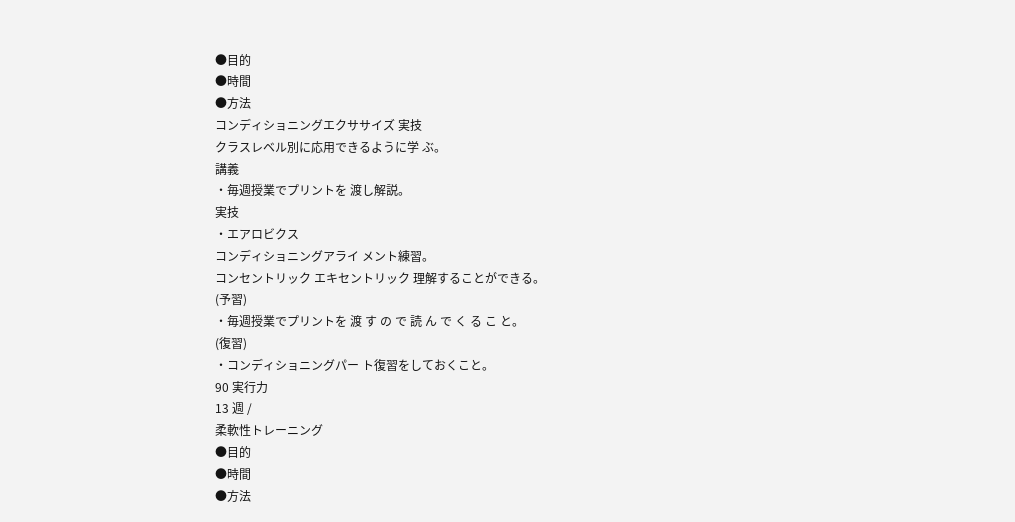●目的
●時間
●方法
コンディショニングエクササイズ 実技
クラスレベル別に応用できるように学 ぶ。
講義
・毎週授業でプリントを 渡し解説。
実技
・エアロビクス
コンディショニングアライ メント練習。
コンセントリック エキセントリック 理解することができる。
(予習)
・毎週授業でプリントを 渡 す の で 読 ん で く る こ と。
(復習)
・コンディショニングパー ト復習をしておくこと。
90 実行力
13 週 /
柔軟性トレーニング
●目的
●時間
●方法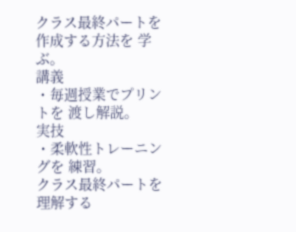クラス最終パートを作成する方法を 学ぶ。
講義
・毎週授業でプリントを 渡し解説。
実技
・柔軟性トレーニングを 練習。
クラス最終パートを理解する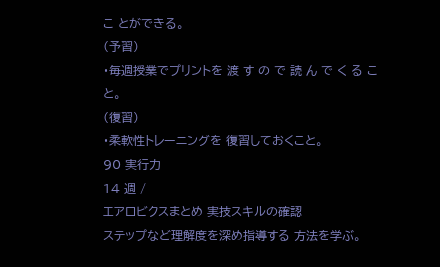こ とができる。
(予習)
・毎週授業でプリントを 渡 す の で 読 ん で く る こ と。
(復習)
・柔軟性トレーニングを 復習しておくこと。
90 実行力
14 週 /
エアロビクスまとめ 実技スキルの確認
ステップなど理解度を深め指導する 方法を学ぶ。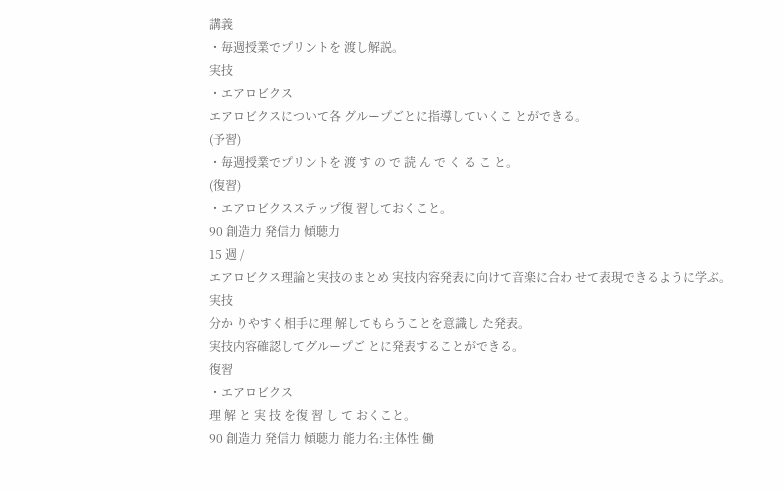講義
・毎週授業でプリントを 渡し解説。
実技
・エアロビクス
エアロビクスについて各 グループごとに指導していくこ とができる。
(予習)
・毎週授業でプリントを 渡 す の で 読 ん で く る こ と。
(復習)
・エアロビクスステップ復 習しておくこと。
90 創造力 発信力 傾聴力
15 週 /
エアロビクス理論と実技のまとめ 実技内容発表に向けて音楽に合わ せて表現できるように学ぶ。
実技
分か りやすく相手に理 解してもらうことを意識し た発表。
実技内容確認してグループご とに発表することができる。
復習
・エアロビクス
理 解 と 実 技 を復 習 し て おくこと。
90 創造力 発信力 傾聴力 能力名:主体性 働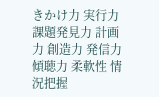きかけ力 実行力 課題発見力 計画力 創造力 発信力 傾聴力 柔軟性 情況把握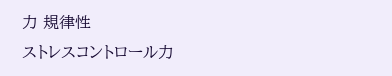力 規律性
ストレスコントロール力